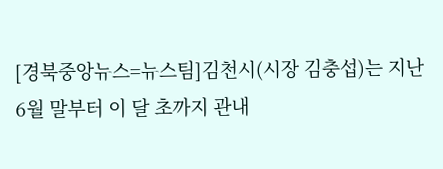[경북중앙뉴스=뉴스팀]김천시(시장 김충섭)는 지난 6월 말부터 이 달 초까지 관내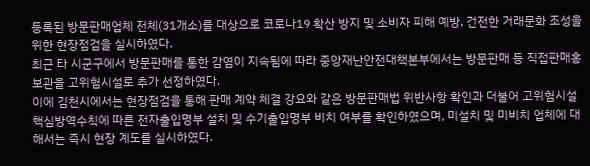등록된 방문판매업체 전체(31개소)를 대상으로 코로나19 확산 방지 및 소비자 피해 예방, 건전한 거래문화 조성을 위한 현장점검을 실시하였다.
최근 타 시군구에서 방문판매를 통한 감염이 지속됨에 따라 중앙재난안전대책본부에서는 방문판매 등 직접판매홍보관을 고위험시설로 추가 선정하였다.
이에 김천시에서는 현장점검을 통해 판매 계약 체결 강요와 같은 방문판매법 위반사항 확인과 더불어 고위험시설 핵심방역수칙에 따른 전자출입명부 설치 및 수기출입명부 비치 여부를 확인하였으며, 미설치 및 미비치 업체에 대해서는 즉시 현장 계도를 실시하였다.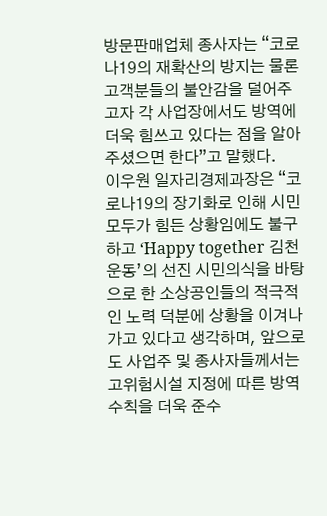방문판매업체 종사자는 “코로나19의 재확산의 방지는 물론 고객분들의 불안감을 덜어주고자 각 사업장에서도 방역에 더욱 힘쓰고 있다는 점을 알아주셨으면 한다”고 말했다.
이우원 일자리경제과장은 “코로나19의 장기화로 인해 시민 모두가 힘든 상황임에도 불구하고 ‘Happy together 김천운동’의 선진 시민의식을 바탕으로 한 소상공인들의 적극적인 노력 덕분에 상황을 이겨나가고 있다고 생각하며, 앞으로도 사업주 및 종사자들께서는 고위험시설 지정에 따른 방역수칙을 더욱 준수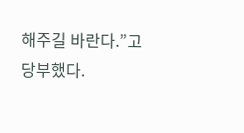해주길 바란다.”고 당부했다.